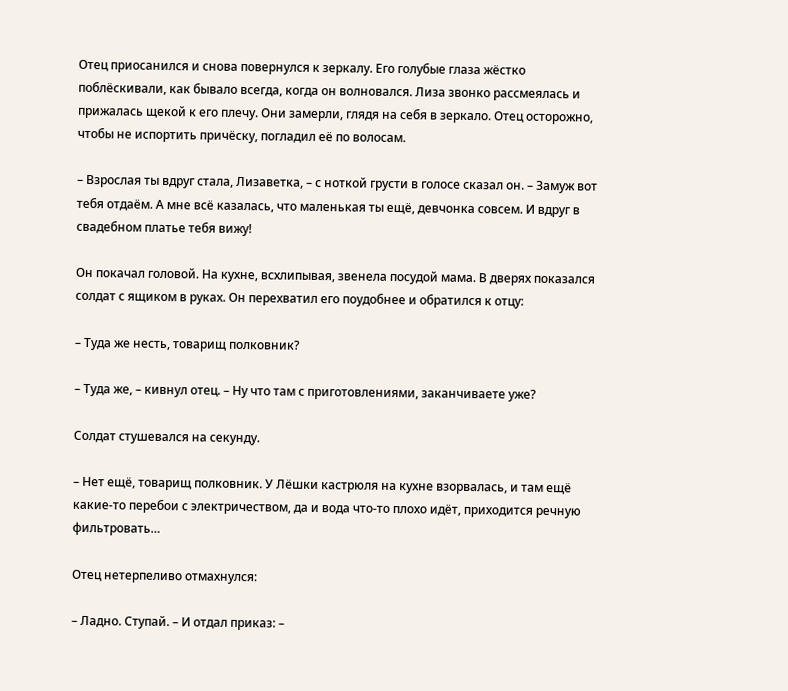Отец приосанился и снова повернулся к зеркалу. Его голубые глаза жёстко поблёскивали, как бывало всегда, когда он волновался. Лиза звонко рассмеялась и прижалась щекой к его плечу. Они замерли, глядя на себя в зеркало. Отец осторожно, чтобы не испортить причёску, погладил её по волосам.

– Взрослая ты вдруг стала, Лизаветка, – с ноткой грусти в голосе сказал он. – Замуж вот тебя отдаём. А мне всё казалась, что маленькая ты ещё, девчонка совсем. И вдруг в свадебном платье тебя вижу!

Он покачал головой. На кухне, всхлипывая, звенела посудой мама. В дверях показался солдат с ящиком в руках. Он перехватил его поудобнее и обратился к отцу:

– Туда же несть, товарищ полковник?

– Туда же, – кивнул отец. – Ну что там с приготовлениями, заканчиваете уже?

Солдат стушевался на секунду.

– Нет ещё, товарищ полковник. У Лёшки кастрюля на кухне взорвалась, и там ещё какие-то перебои с электричеством, да и вода что-то плохо идёт, приходится речную фильтровать…

Отец нетерпеливо отмахнулся:

– Ладно. Ступай. – И отдал приказ: –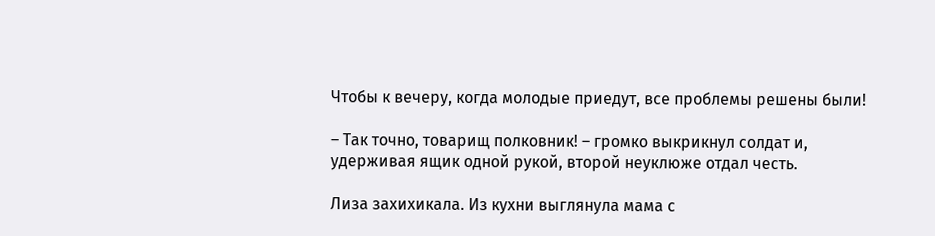Чтобы к вечеру, когда молодые приедут, все проблемы решены были!

– Так точно, товарищ полковник! – громко выкрикнул солдат и, удерживая ящик одной рукой, второй неуклюже отдал честь.

Лиза захихикала. Из кухни выглянула мама с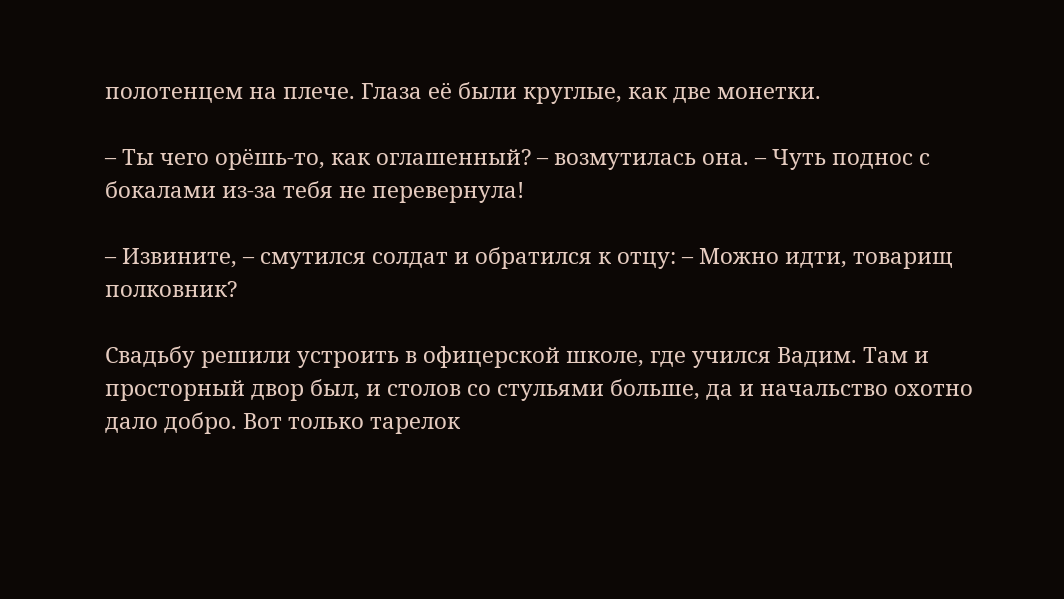полотенцем на плече. Глаза её были круглые, как две монетки.

– Ты чего орёшь-то, как оглашенный? – возмутилась она. – Чуть поднос с бокалами из-за тебя не перевернула!

– Извините, – смутился солдат и обратился к отцу: – Можно идти, товарищ полковник?

Свадьбу решили устроить в офицерской школе, где учился Вадим. Там и просторный двор был, и столов со стульями больше, да и начальство охотно дало добро. Вот только тарелок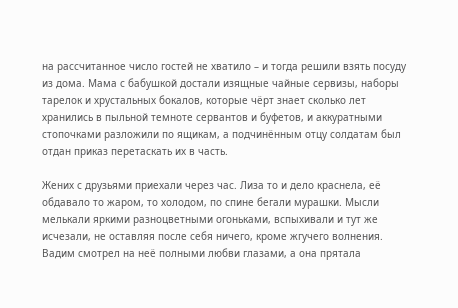на рассчитанное число гостей не хватило – и тогда решили взять посуду из дома. Мама с бабушкой достали изящные чайные сервизы, наборы тарелок и хрустальных бокалов, которые чёрт знает сколько лет хранились в пыльной темноте сервантов и буфетов, и аккуратными стопочками разложили по ящикам, а подчинённым отцу солдатам был отдан приказ перетаскать их в часть.

Жених с друзьями приехали через час. Лиза то и дело краснела, её обдавало то жаром, то холодом, по спине бегали мурашки. Мысли мелькали яркими разноцветными огоньками, вспыхивали и тут же исчезали, не оставляя после себя ничего, кроме жгучего волнения. Вадим смотрел на неё полными любви глазами, а она прятала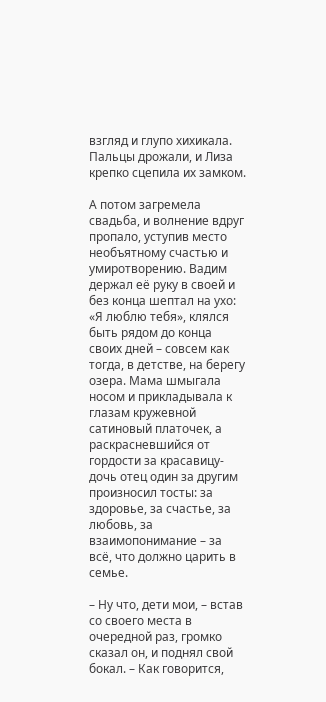взгляд и глупо хихикала. Пальцы дрожали, и Лиза крепко сцепила их замком.

А потом загремела свадьба, и волнение вдруг пропало, уступив место необъятному счастью и умиротворению. Вадим держал её руку в своей и без конца шептал на ухо: «Я люблю тебя», клялся быть рядом до конца своих дней – совсем как тогда, в детстве, на берегу озера. Мама шмыгала носом и прикладывала к глазам кружевной сатиновый платочек, а раскрасневшийся от гордости за красавицу-дочь отец один за другим произносил тосты: за здоровье, за счастье, за любовь, за взаимопонимание – за всё, что должно царить в семье.

– Ну что, дети мои, – встав со своего места в очередной раз, громко сказал он, и поднял свой бокал. – Как говорится,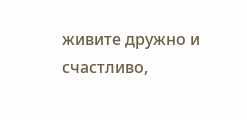живите дружно и счастливо,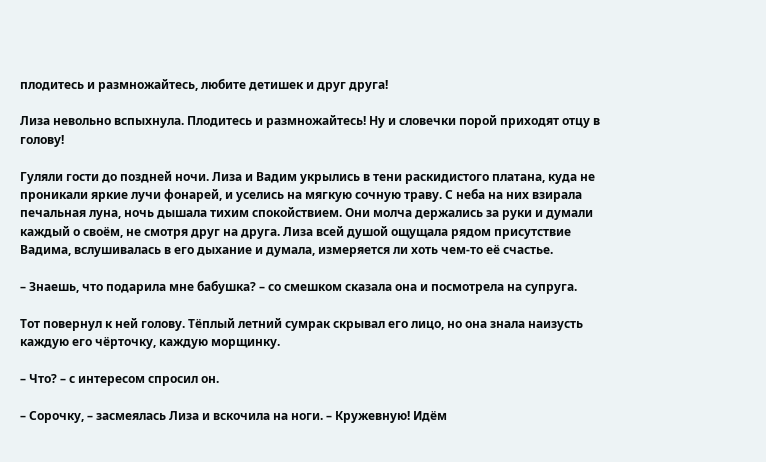плодитесь и размножайтесь, любите детишек и друг друга!

Лиза невольно вспыхнула. Плодитесь и размножайтесь! Ну и словечки порой приходят отцу в голову!

Гуляли гости до поздней ночи. Лиза и Вадим укрылись в тени раскидистого платана, куда не проникали яркие лучи фонарей, и уселись на мягкую сочную траву. С неба на них взирала печальная луна, ночь дышала тихим спокойствием. Они молча держались за руки и думали каждый о своём, не смотря друг на друга. Лиза всей душой ощущала рядом присутствие Вадима, вслушивалась в его дыхание и думала, измеряется ли хоть чем-то её счастье.

– Знаешь, что подарила мне бабушка? – со смешком сказала она и посмотрела на супруга.

Тот повернул к ней голову. Тёплый летний сумрак скрывал его лицо, но она знала наизусть каждую его чёрточку, каждую морщинку.

– Что? – с интересом спросил он.

– Сорочку, – засмеялась Лиза и вскочила на ноги. – Кружевную! Идём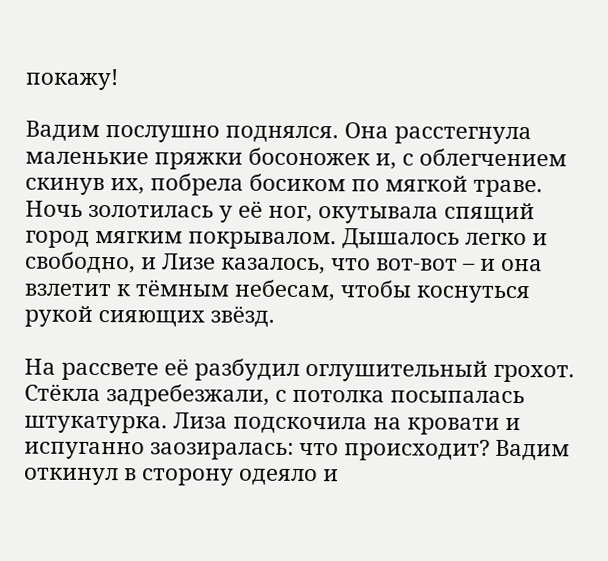покажу!

Вадим послушно поднялся. Она расстегнула маленькие пряжки босоножек и, с облегчением скинув их, побрела босиком по мягкой траве. Ночь золотилась у её ног, окутывала спящий город мягким покрывалом. Дышалось легко и свободно, и Лизе казалось, что вот-вот – и она взлетит к тёмным небесам, чтобы коснуться рукой сияющих звёзд.

На рассвете её разбудил оглушительный грохот. Стёкла задребезжали, с потолка посыпалась штукатурка. Лиза подскочила на кровати и испуганно заозиралась: что происходит? Вадим откинул в сторону одеяло и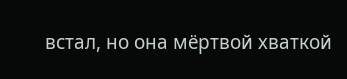встал, но она мёртвой хваткой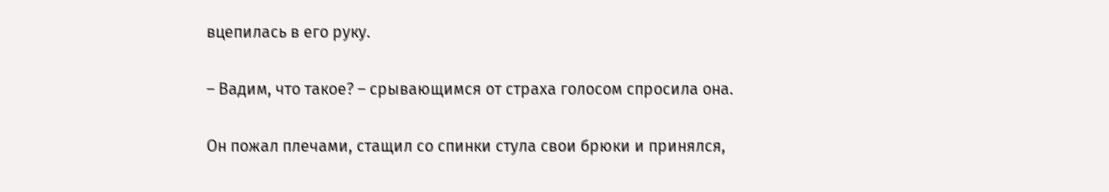вцепилась в его руку.

– Вадим, что такое? – срывающимся от страха голосом спросила она.

Он пожал плечами, стащил со спинки стула свои брюки и принялся,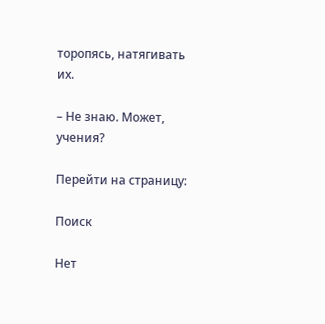торопясь, натягивать их.

– Не знаю. Может, учения?

Перейти на страницу:

Поиск

Нет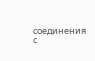соединения с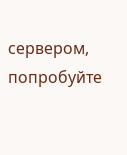сервером, попробуйте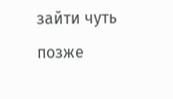зайти чуть позже